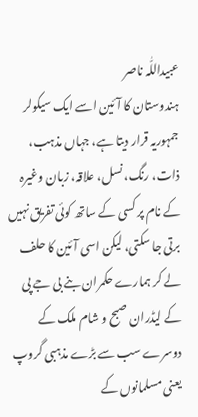عبیداللّٰہ ناصر
ہندوستان کا آئین اسے ایک سیکولر جمہوریہ قرار دیتا ہے، جہاں مذہب، ذات، رنگ، نسل، علاقہ، زبان وغیرہ کے نام پر کسی کے ساتھ کوئی تفریق نہیں برتی جا سکتی، لیکن اسی آئین کا حلف لے کر ہمارے حکمران بنے بی جے پی کے لیڈران صبح و شام ملک کے دوسرے سب سے بڑے مذہبی گروپ یعنی مسلمانوں کے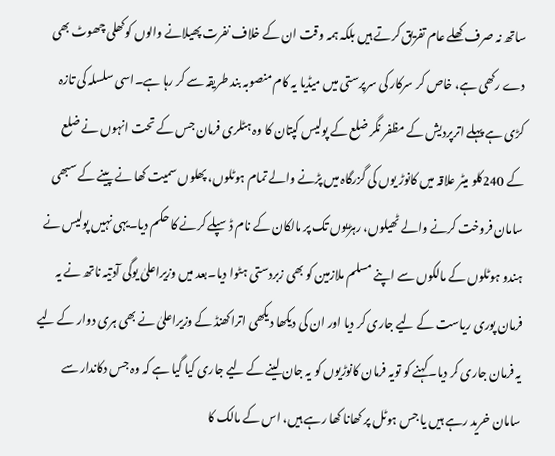ساتھ نہ صرف کھلے عام تفریق کرتے ہیں بلکہ ہمہ وقت ان کے خلاف نفرت پھیلانے والوں کوکھلی چھوٹ بھی دے رکھی ہے، خاص کر سرکار کی سرپرستی میں میڈیا یہ کام منصوبہ بند طریقہ سے کر رہا ہے۔اسی سلسلہ کی تازہ کڑی ہے پہلے اترپردیش کے مظفر نگر ضلع کے پولیس کپتان کا وہ ہٹلری فرمان جس کے تحت انہوں نے ضلع کے 240کلو میٹر علاقہ میں کانوڑ یوں کی گزرگاہ میں پڑنے والے تمام ہوٹلوں، پھلوں سمیت کھا نے پینے کے سبھی سامان فروخت کرنے والے ٹھیلوں، رہڑیوں تک پر مالکان کے نام ڈسپلے کرنے کا حکم دیا۔یہی نہیں پولیس نے ہندو ہوٹلوں کے مالکوں سے اپنے مسلم ملازمین کو بھی زبردستی ہٹوا دیا۔بعد میں وزیراعلیٰ یوگی آدتیہ ناتھ نے یہ فرمان پوری ریاست کے لیے جاری کر دیا اور ان کی دیکھا دیکھی اتراکھنڈ کے وزیراعلیٰ نے بھی ہری دوار کے لیے یہ فرمان جاری کر دیا۔کہنے کو تویہ فرمان کانوڑیوں کو یہ جان لینے کے لیے جاری کیا گیا ہے کہ وہ جس دکاندار سے سامان خرید رہے ہیں یا جس ہوٹل پر کھانا کھا رہے ہیں، اس کے مالک کا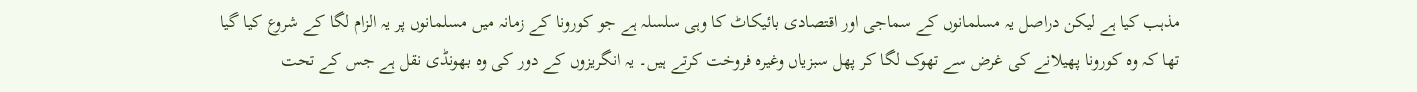مذہب کیا ہے لیکن دراصل یہ مسلمانوں کے سماجی اور اقتصادی بائیکاٹ کا وہی سلسلہ ہے جو کورونا کے زمانہ میں مسلمانوں پر یہ الزام لگا کے شروع کیا گیا تھا کہ وہ کورونا پھیلانے کی غرض سے تھوک لگا کر پھل سبزیاں وغیرہ فروخت کرتے ہیں۔ یہ انگریزوں کے دور کی وہ بھونڈی نقل ہے جس کے تحت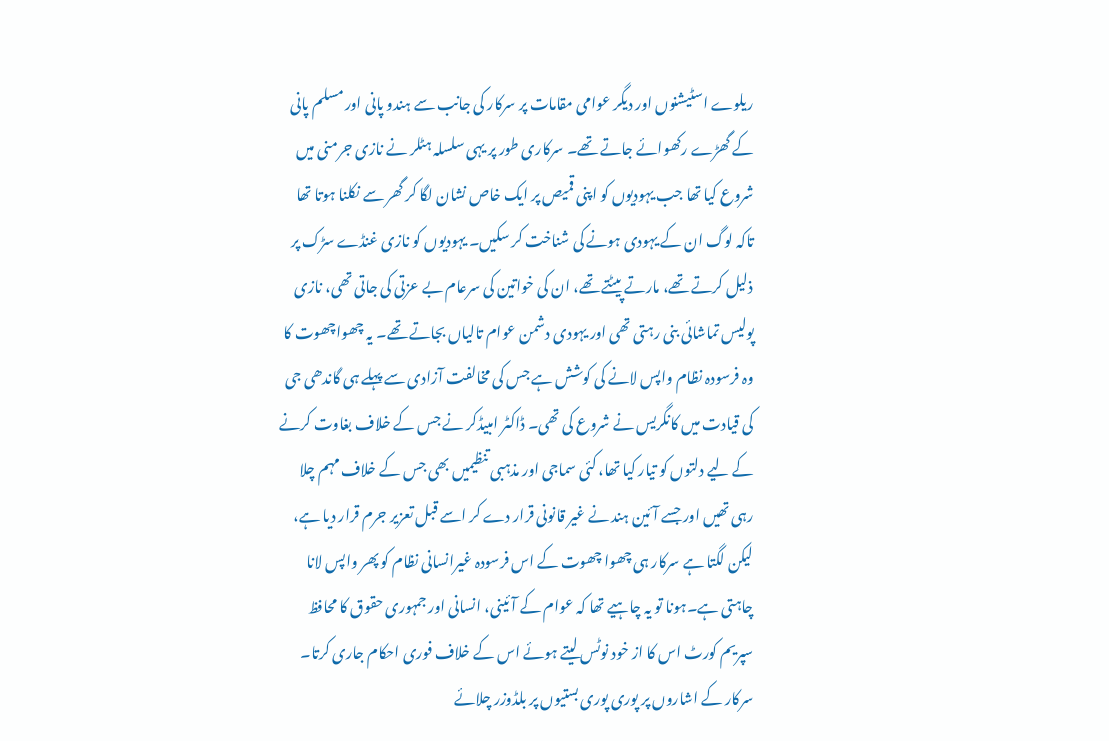ریلوے اسٹیشنوں اور دیگر عوامی مقامات پر سرکار کی جانب سے ہندو پانی اور مسلم پانی کے گھڑے رکھوائے جاتے تھے۔ سرکاری طور پر یہی سلسلہ ہٹلر نے نازی جرمنی میں شروع کیا تھا جب یہودیوں کو اپنی قمیص پر ایک خاص نشان لگا کر گھر سے نکلنا ہوتا تھا تاکہ لوگ ان کے یہودی ہونے کی شناخت کر سکیں۔ یہودیوں کو نازی غنڈے سڑک پر ذلیل کرتے تھے، مارتے پیٹتے تھے، ان کی خواتین کی سرعام بے عزتی کی جاتی تھی، نازی پولیس تماشائی بنی رہتی تھی اور یہودی دشمن عوام تالیاں بجاتے تھے۔ یہ چھواچھوت کا وہ فرسودہ نظام واپس لانے کی کوشش ہے جس کی مخالفت آزادی سے پہلے ہی گاندھی جی کی قیادت میں کانگریس نے شروع کی تھی۔ ڈاکٹر امبیڈکر نے جس کے خلاف بغاوت کرنے کے لیے دلتوں کو تیار کیا تھا، کئی سماجی اور مذہبی تنظیمیں بھی جس کے خلاف مہم چلا رہی تھیں اور جسے آئین ہند نے غیر قانونی قرار دے کر اسے قبل تعزیر جرم قرار دیا ہے، لیکن لگتا ہے سرکار ہی چھوا چھوت کے اس فرسودہ غیرانسانی نظام کو پھر واپس لانا چاہتی ہے۔ہونا تو یہ چاہیے تھا کہ عوام کے آئینی، انسانی اور جمہوری حقوق کا محافظ سپریم کورٹ اس کا از خود نوٹس لیتے ہوئے اس کے خلاف فوری احکام جاری کرتا۔ سرکار کے اشاروں پر پوری پوری بستیوں پر بلڈوزر چلائے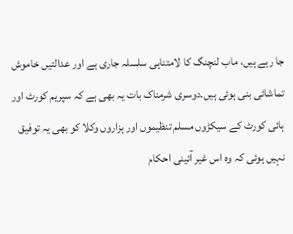جا رہے ہیں، ماب لنچنگ کا لامتناہی سلسلہ جاری ہے اور عدالتیں خاموش تماشائی بنی ہوئی ہیں۔دوسری شرمناک بات یہ بھی ہے کہ سپریم کورٹ اور ہائی کورٹ کے سیکڑوں مسلم تنظیموں اور ہزاروں وکلا کو بھی یہ توفیق نہیں ہوئی کہ وہ اس غیر آئینی احکام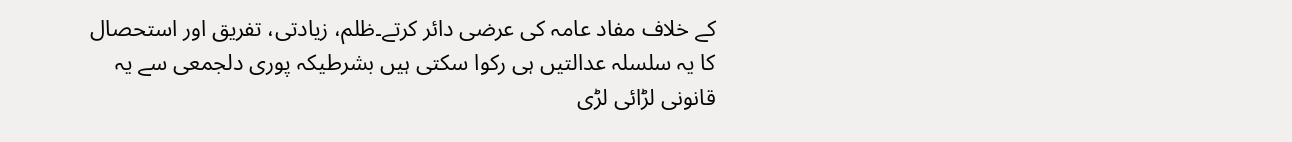کے خلاف مفاد عامہ کی عرضی دائر کرتے۔ظلم، زیادتی، تفریق اور استحصال کا یہ سلسلہ عدالتیں ہی رکوا سکتی ہیں بشرطیکہ پوری دلجمعی سے یہ قانونی لڑائی لڑی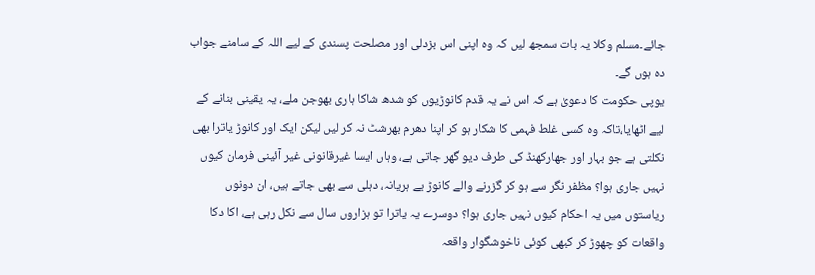جائے۔مسلم وکلا یہ بات سمجھ لیں کہ وہ اپنی اس بزدلی اور مصلحت پسندی کے لیے اللہ کے سامنے جواب دہ ہوں گے۔
یوپی حکومت کا دعویٰ ہے کہ اس نے یہ قدم کانوڑیوں کو شدھ شاکا ہاری بھوجن ملے، یہ یقینی بنانے کے لیے اٹھایا،تاکہ وہ کسی غلط فہمی کا شکار ہو کر اپنا دھرم بھرشٹ نہ کر لیں لیکن ایک اور کانوڑ یاترا بھی نکلتی ہے جو بہار اور جھارکھنڈ کی طرف دیو گھر جاتی ہے، وہاں ایسا غیرقانونی غیر آئینی فرمان کیوں نہیں جاری ہوا؟ مظفر نگر سے ہو کر گزرنے والے کانوڑ یے ہریانہ، دہلی سے بھی جاتے ہیں، ان دونوں ریاستوں میں یہ احکام کیوں نہیں جاری ہوا؟ دوسرے یہ یاترا تو ہزاروں سال سے نکل رہی ہے، اکا دکا واقعات کو چھوڑ کر کبھی کوئی ناخوشگوار واقعہ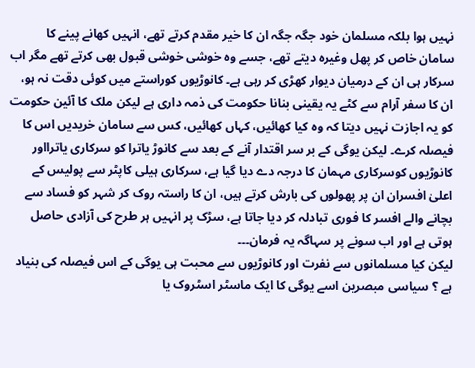نہیں ہوا بلکہ مسلمان خود جگہ جگہ ان کا خیر مقدم کرتے تھے، انہیں کھانے پینے کا سامان خاص کر پھل وغیرہ دیتے تھے، جسے وہ خوشی خوشی قبول بھی کرتے تھے مگر اب سرکار ہی ان کے درمیان دیوار کھڑی کر رہی ہے۔ کانوڑیوں کوراستے میں کوئی دقت نہ ہو، ان کا سفر آرام سے کٹے یہ یقینی بنانا حکومت کی ذمہ داری ہے لیکن ملک کا آئین حکومت کو یہ اجازت نہیں دیتا کہ وہ کیا کھائیں، کہاں کھائیں، کس سے سامان خریدیں اس کا فیصلہ کرے۔ لیکن یوگی کے بر سر اقتدار آنے کے بعد سے کانوڑ یاترا کو سرکاری یاترااور کانوڑیوں کوسرکاری مہمان کا درجہ دے دیا گیا ہے، سرکاری ہیلی کاپٹر سے پولیس کے اعلیٰ افسران ان پر پھولوں کی بارش کرتے ہیں، ان کا راستہ روک کر شہر کو فساد سے بچانے والے افسر کا فوری تبادلہ کر دیا جاتا ہے، سڑک پر انہیں ہر طرح کی آزادی حاصل ہوتی ہے اور اب سونے پر سہاگہ یہ فرمان۔۔۔
لیکن کیا مسلمانوں سے نفرت اور کانوڑیوں سے محبت ہی یوگی کے اس فیصلہ کی بنیاد ہے ؟ سیاسی مبصرین اسے یوگی کا ایک ماسٹر اسٹروک یا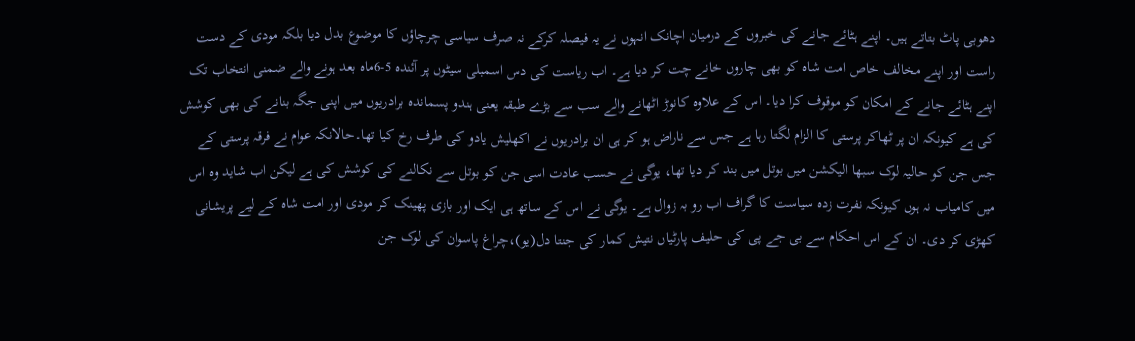دھوبی پاٹ بتاتے ہیں۔ اپنے ہٹائے جانے کی خبروں کے درمیان اچانک انہوں نے یہ فیصلہ کرکے نہ صرف سیاسی چرچاؤں کا موضوع بدل دیا بلکہ مودی کے دست راست اور اپنے مخالف خاص امت شاہ کو بھی چاروں خانے چت کر دیا ہے۔ اب ریاست کی دس اسمبلی سیٹوں پر آئندہ 5-6ماہ بعد ہونے والے ضمنی انتخاب تک اپنے ہٹائے جانے کے امکان کو موقوف کرا دیا۔ اس کے علاوہ کانوڑ اٹھانے والے سب سے بڑے طبقہ یعنی ہندو پسماندہ برادریوں میں اپنی جگہ بنانے کی بھی کوشش کی ہے کیونکہ ان پر ٹھاکر پرستی کا الزام لگتا رہا ہے جس سے ناراض ہو کر ہی ان برادریوں نے اکھلیش یادو کی طرف رخ کیا تھا۔حالانکہ عوام نے فرقہ پرستی کے جس جن کو حالیہ لوک سبھا الیکشن میں بوتل میں بند کر دیا تھا، یوگی نے حسب عادت اسی جن کو بوتل سے نکالنے کی کوشش کی ہے لیکن اب شاید وہ اس میں کامیاب نہ ہوں کیونکہ نفرت زدہ سیاست کا گراف اب رو بہ زوال ہے۔ یوگی نے اس کے ساتھ ہی ایک اور بازی پھینک کر مودی اور امت شاہ کے لیے پریشانی کھڑی کر دی۔ ان کے اس احکام سے بی جے پی کی حلیف پارٹیاں نتیش کمار کی جنتا دل(یو)،چراغ پاسوان کی لوک جن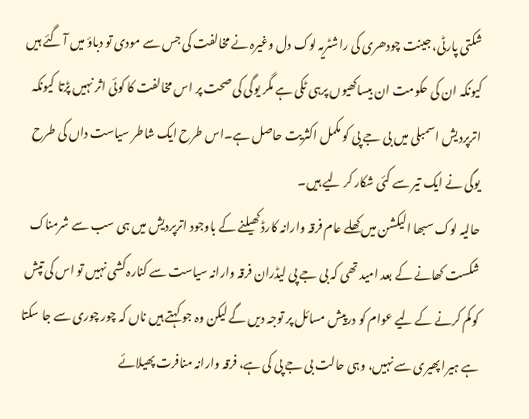شکتی پارٹی، جینت چودھری کی راشٹریہ لوک دل وغیرہ نے مخالفت کی جس سے مودی تو دباؤ میں آ گئے ہیں کیونکہ ان کی حکومت ان بیساکھیوں پرہی ٹکی ہے مگر یوگی کی صحت پر اس مخالفت کا کوئی اثر نہیں پڑتا کیونکہ اترپردیش اسمبلی میں بی جے پی کو مکمل اکثریت حاصل ہے۔اس طرح ایک شاطر سیاست داں کی طرح یوگی نے ایک تیر سے کئی شکار کر لیے ہیں۔
حالیہ لوک سبھا الیکشن میں کھلے عام فرقہ وارانہ کارڈ کھیلنے کے باوجود اترپردیش میں ہی سب سے شرمناک شکست کھانے کے بعد امید تھی کہ بی جے پی لیڈران فرقہ وارانہ سیاست سے کنارہ کشی نہیں تو اس کی تپش کو کم کرنے کے لیے عوام کو درپیش مسائل پر توجہ دیں گے لیکن وہ جو کہتے ہیں ناں کہ چور چوری سے جا سکتا ہے ہیرا پھیری سے نہیں، وہی حالت بی جے پی کی ہے، فرقہ وارانہ منافرت پھیلائے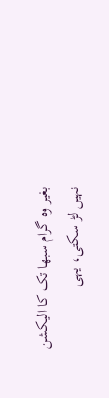بغیر وہ گرام سبھا تک کا الیکشن نہیں لڑ سکتی، یہی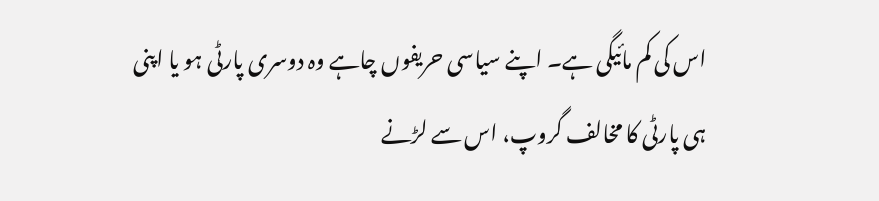اس کی کم مائیگی ہے۔ اپنے سیاسی حریفوں چاہے وہ دوسری پارٹی ہو یا اپنی ہی پارٹی کا مخالف گروپ، اس سے لڑنے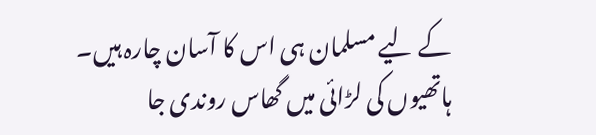کے لیے مسلمان ہی اس کا آسان چارہ ہیں۔ ہاتھیوں کی لڑائی میں گھاس روندی جا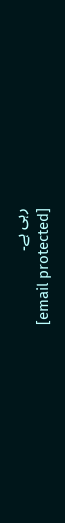رہی ہے۔
[email protected]